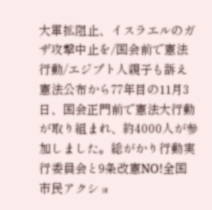大軍拡阻止、イスラエルのガザ攻撃中止を/国会前で憲法行動/エジプト人親子も訴え
憲法公布から77年目の11月3日、国会正門前で憲法大行動が取り組まれ、約4000人が参加しました。総がかり行動実行委員会と9条改憲NO!全国市民アクショ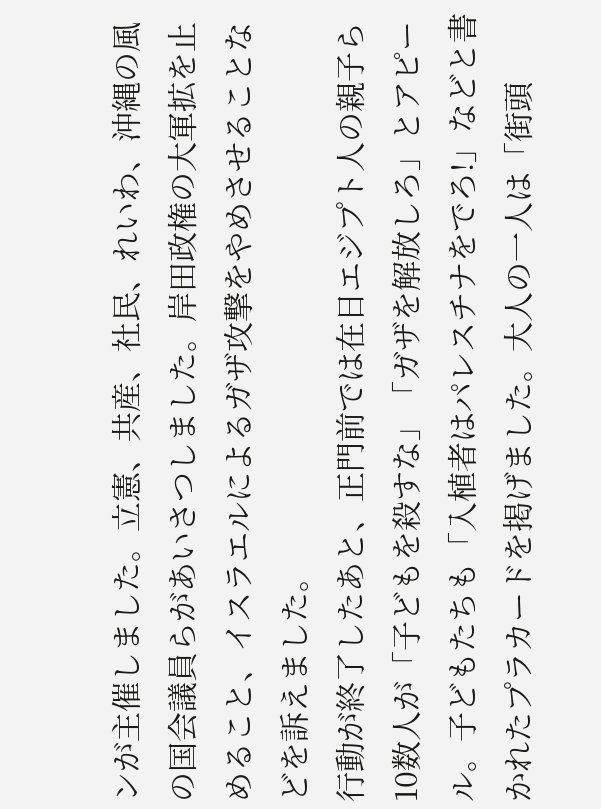ンが主催しました。立憲、共産、社民、れいわ、沖縄の風の国会議員らがあいさつしました。岸田政権の大軍拡を止めること、イスラエルによるガザ攻撃をやめさせることなどを訴えました。
行動が終了したあと、正門前では在日エジプト人の親子ら10数人が「子どもを殺すな」「ガザを解放しろ」とアピール。子どもたちも「入植者はパレスチナをでろ!」などと書かれたプラカードを掲げました。大人の一人は「街頭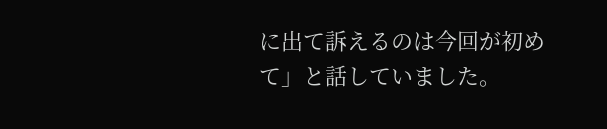に出て訴えるのは今回が初めて」と話していました。